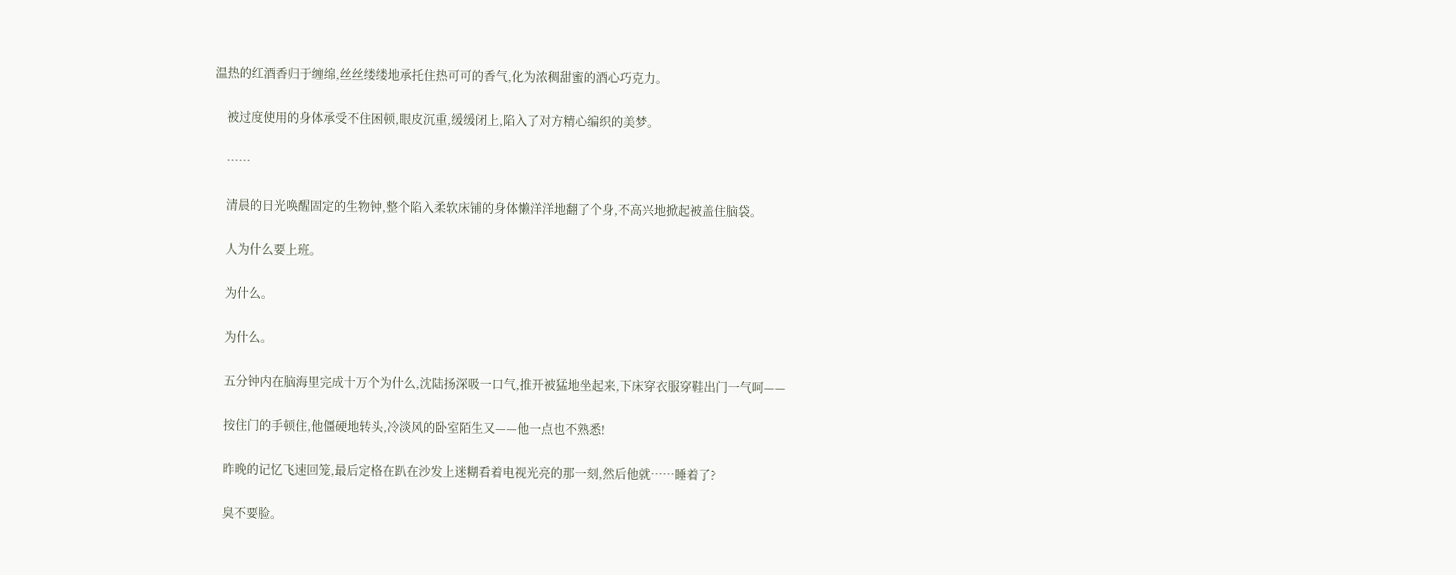温热的红酒香归于缠绵,丝丝缕缕地承托住热可可的香气,化为浓稠甜蜜的酒心巧克力。

    被过度使用的身体承受不住困顿,眼皮沉重,缓缓闭上,陷入了对方精心编织的美梦。

    ……

    清晨的日光唤醒固定的生物钟,整个陷入柔软床铺的身体懒洋洋地翻了个身,不高兴地掀起被盖住脑袋。

    人为什么要上班。

    为什么。

    为什么。

    五分钟内在脑海里完成十万个为什么,沈陆扬深吸一口气,推开被猛地坐起来,下床穿衣服穿鞋出门一气呵——

    按住门的手顿住,他僵硬地转头,冷淡风的卧室陌生又——他一点也不熟悉!

    昨晚的记忆飞速回笼,最后定格在趴在沙发上迷糊看着电视光亮的那一刻,然后他就……睡着了?

    臭不要脸。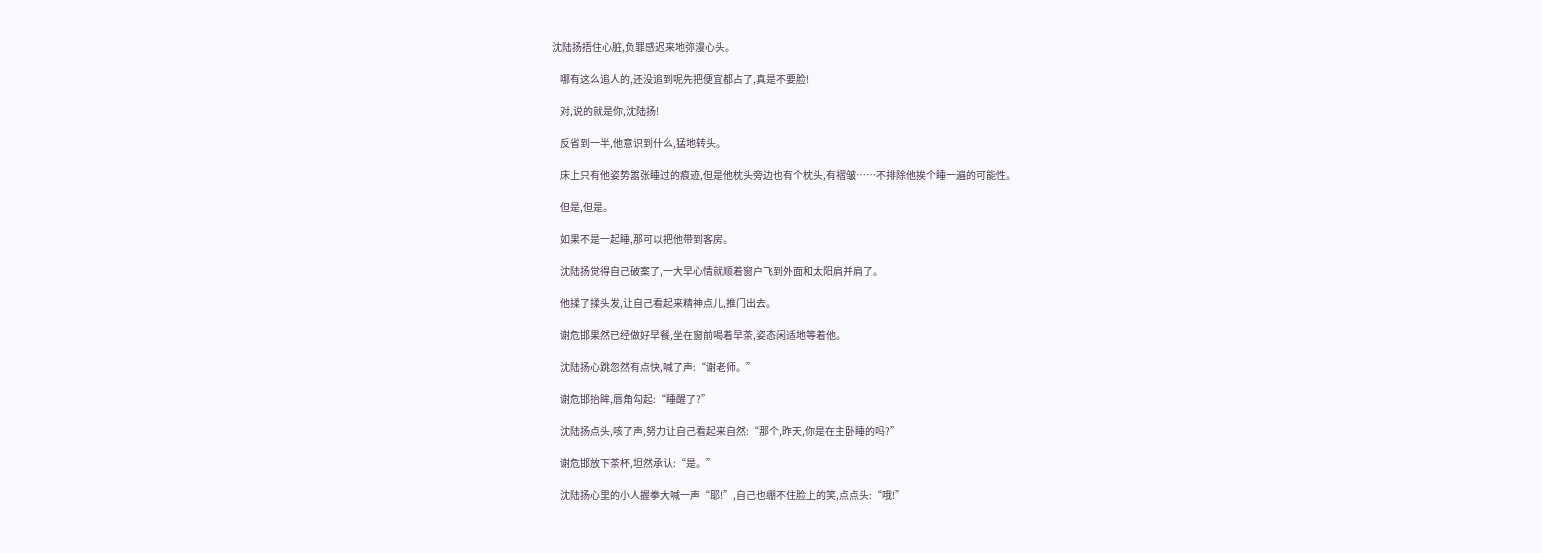沈陆扬捂住心脏,负罪感迟来地弥漫心头。

    哪有这么追人的,还没追到呢先把便宜都占了,真是不要脸!

    对,说的就是你,沈陆扬!

    反省到一半,他意识到什么,猛地转头。

    床上只有他姿势嚣张睡过的痕迹,但是他枕头旁边也有个枕头,有褶皱……不排除他挨个睡一遍的可能性。

    但是,但是。

    如果不是一起睡,那可以把他带到客房。

    沈陆扬觉得自己破案了,一大早心情就顺着窗户飞到外面和太阳肩并肩了。

    他揉了揉头发,让自己看起来精神点儿,推门出去。

    谢危邯果然已经做好早餐,坐在窗前喝着早茶,姿态闲适地等着他。

    沈陆扬心跳忽然有点快,喊了声:“谢老师。”

    谢危邯抬眸,唇角勾起:“睡醒了?”

    沈陆扬点头,咳了声,努力让自己看起来自然:“那个,昨天,你是在主卧睡的吗?”

    谢危邯放下茶杯,坦然承认:“是。”

    沈陆扬心里的小人握拳大喊一声“耶!”,自己也绷不住脸上的笑,点点头:“哦!”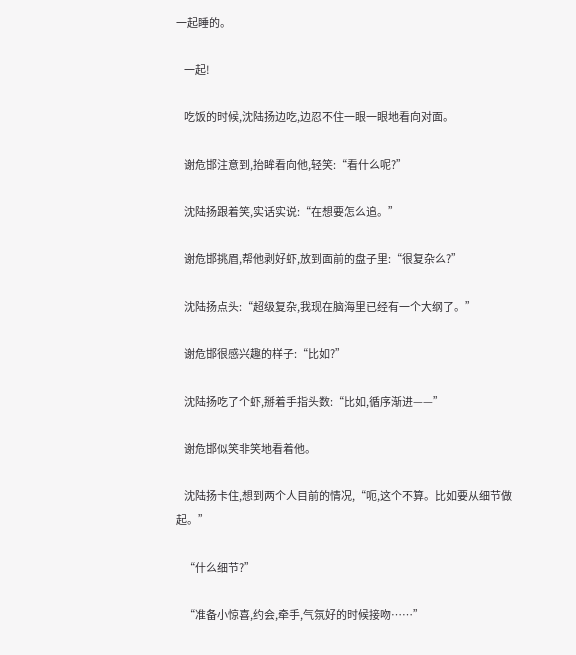一起睡的。

    一起!

    吃饭的时候,沈陆扬边吃,边忍不住一眼一眼地看向对面。

    谢危邯注意到,抬眸看向他,轻笑:“看什么呢?”

    沈陆扬跟着笑,实话实说:“在想要怎么追。”

    谢危邯挑眉,帮他剥好虾,放到面前的盘子里:“很复杂么?”

    沈陆扬点头:“超级复杂,我现在脑海里已经有一个大纲了。”

    谢危邯很感兴趣的样子:“比如?”

    沈陆扬吃了个虾,掰着手指头数:“比如,循序渐进——”

    谢危邯似笑非笑地看着他。

    沈陆扬卡住,想到两个人目前的情况,“呃,这个不算。比如要从细节做起。”

    “什么细节?”

    “准备小惊喜,约会,牵手,气氛好的时候接吻……”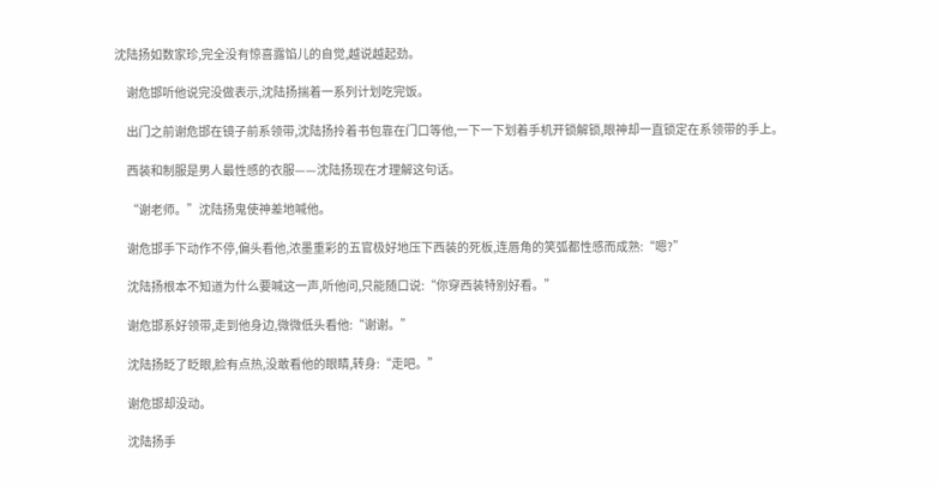沈陆扬如数家珍,完全没有惊喜露馅儿的自觉,越说越起劲。

    谢危邯听他说完没做表示,沈陆扬揣着一系列计划吃完饭。

    出门之前谢危邯在镜子前系领带,沈陆扬拎着书包靠在门口等他,一下一下划着手机开锁解锁,眼神却一直锁定在系领带的手上。

    西装和制服是男人最性感的衣服——沈陆扬现在才理解这句话。

    “谢老师。”沈陆扬鬼使神差地喊他。

    谢危邯手下动作不停,偏头看他,浓墨重彩的五官极好地压下西装的死板,连唇角的笑弧都性感而成熟:“嗯?”

    沈陆扬根本不知道为什么要喊这一声,听他问,只能随口说:“你穿西装特别好看。”

    谢危邯系好领带,走到他身边,微微低头看他:“谢谢。”

    沈陆扬眨了眨眼,脸有点热,没敢看他的眼睛,转身:“走吧。”

    谢危邯却没动。

    沈陆扬手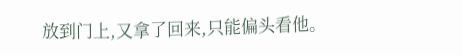放到门上,又拿了回来,只能偏头看他。